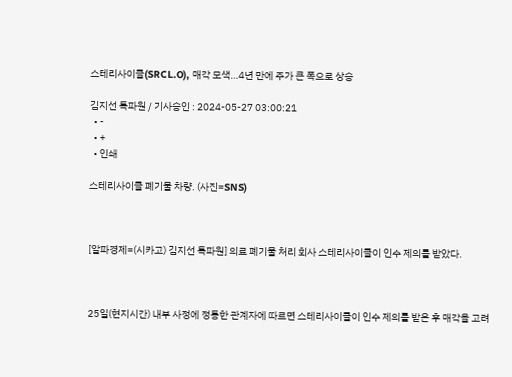스테리사이클(SRCL.O), 매각 모색…4년 만에 주가 큰 폭으로 상승

김지선 특파원 / 기사승인 : 2024-05-27 03:00:21
  • -
  • +
  • 인쇄

스테리사이클 폐기물 차량. (사진=SNS)



[알파경제=(시카고) 김지선 특파원] 의료 폐기물 처리 회사 스테리사이클이 인수 제의를 받았다.



25일(현지시간) 내부 사정에 정통한 관계자에 따르면 스테리사이클이 인수 제의를 받은 후 매각을 고려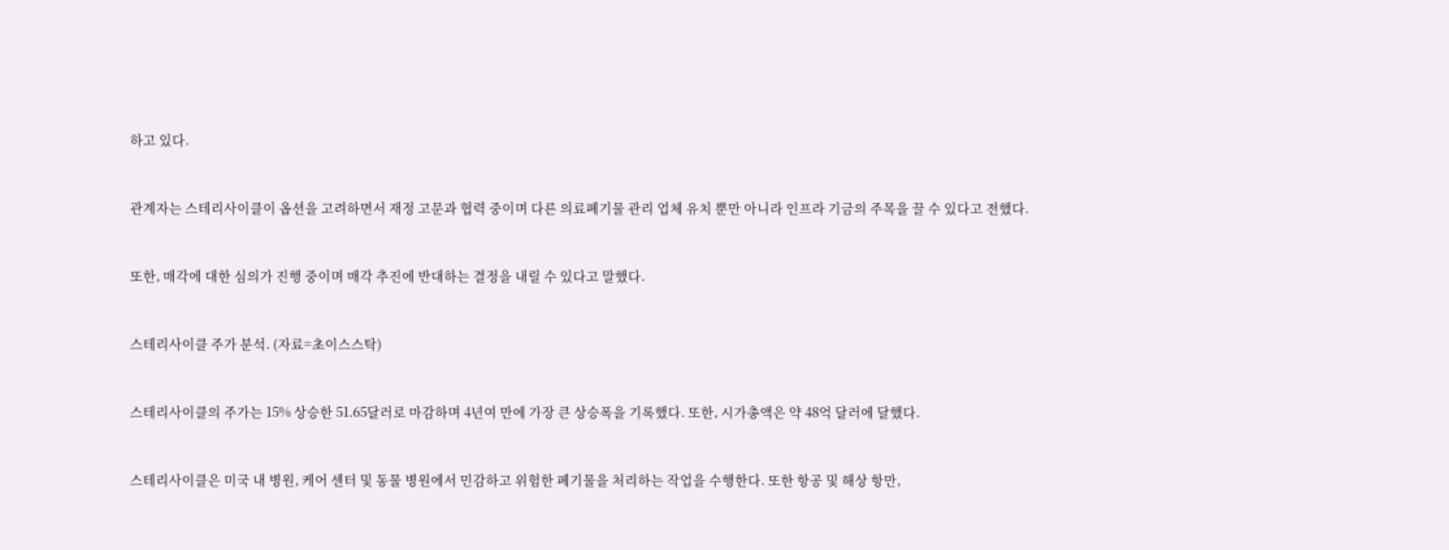하고 있다.



관계자는 스테리사이클이 옵션을 고려하면서 재정 고문과 협력 중이며 다른 의료폐기물 관리 업체 유치 뿐만 아니라 인프라 기금의 주목을 끌 수 있다고 전했다.



또한, 매각에 대한 심의가 진행 중이며 매각 추진에 반대하는 결정을 내릴 수 있다고 말했다.



스테리사이클 주가 분석. (자료=초이스스탁)



스테리사이클의 주가는 15% 상승한 51.65달러로 마감하며 4년여 만에 가장 큰 상승폭을 기록했다. 또한, 시가총액은 약 48억 달러에 달했다.



스테리사이클은 미국 내 병원, 케어 센터 및 동물 병원에서 민감하고 위험한 폐기물을 처리하는 작업을 수행한다. 또한 항공 및 해상 항만,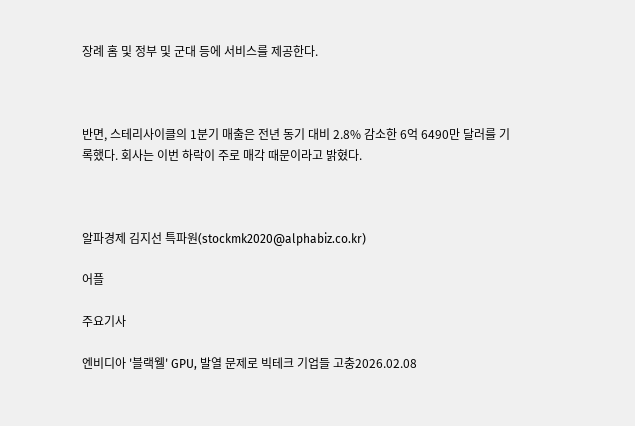장례 홈 및 정부 및 군대 등에 서비스를 제공한다.



반면, 스테리사이클의 1분기 매출은 전년 동기 대비 2.8% 감소한 6억 6490만 달러를 기록했다. 회사는 이번 하락이 주로 매각 때문이라고 밝혔다.



알파경제 김지선 특파원(stockmk2020@alphabiz.co.kr)

어플

주요기사

엔비디아 '블랙웰' GPU, 발열 문제로 빅테크 기업들 고충2026.02.08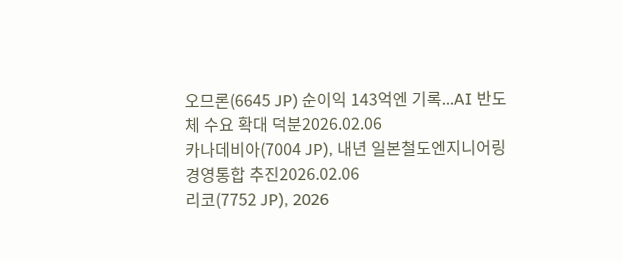오므론(6645 JP) 순이익 143억엔 기록...AI 반도체 수요 확대 덕분2026.02.06
카나데비아(7004 JP), 내년 일본철도엔지니어링 경영통합 추진2026.02.06
리코(7752 JP), 2026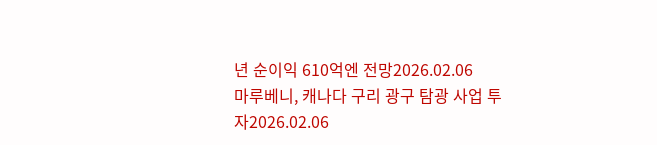년 순이익 610억엔 전망2026.02.06
마루베니, 캐나다 구리 광구 탐광 사업 투자2026.02.06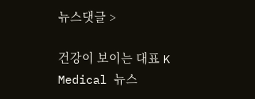뉴스댓글 >

건강이 보이는 대표 K Medical 뉴스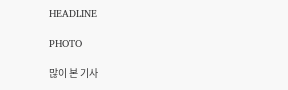HEADLINE

PHOTO

많이 본 기사